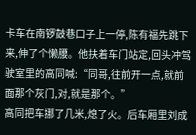卡车在南锣鼓巷口子上一停,陈有福先跳下来,伸了个懒腰。他扶着车门站定,回头冲驾驶室里的高同喊:“同哥,往前开一点,就前面那个灰门,对,就是那个。”
高同把车挪了几米,熄了火。后车厢里刘成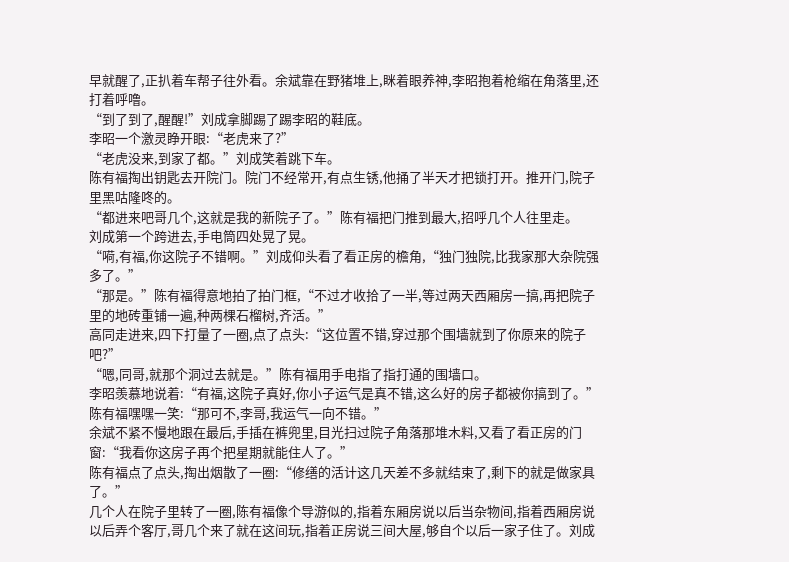早就醒了,正扒着车帮子往外看。余斌靠在野猪堆上,眯着眼养神,李昭抱着枪缩在角落里,还打着呼噜。
“到了到了,醒醒!”刘成拿脚踢了踢李昭的鞋底。
李昭一个激灵睁开眼:“老虎来了?”
“老虎没来,到家了都。”刘成笑着跳下车。
陈有福掏出钥匙去开院门。院门不经常开,有点生锈,他捅了半天才把锁打开。推开门,院子里黑咕隆咚的。
“都进来吧哥几个,这就是我的新院子了。”陈有福把门推到最大,招呼几个人往里走。
刘成第一个跨进去,手电筒四处晃了晃。
“嗬,有福,你这院子不错啊。”刘成仰头看了看正房的檐角,“独门独院,比我家那大杂院强多了。”
“那是。”陈有福得意地拍了拍门框,“不过才收拾了一半,等过两天西厢房一搞,再把院子里的地砖重铺一遍,种两棵石榴树,齐活。”
高同走进来,四下打量了一圈,点了点头:“这位置不错,穿过那个围墙就到了你原来的院子吧?”
“嗯,同哥,就那个洞过去就是。”陈有福用手电指了指打通的围墙口。
李昭羡慕地说着:“有福,这院子真好,你小子运气是真不错,这么好的房子都被你搞到了。”
陈有福嘿嘿一笑:“那可不,李哥,我运气一向不错。”
余斌不紧不慢地跟在最后,手插在裤兜里,目光扫过院子角落那堆木料,又看了看正房的门窗:“我看你这房子再个把星期就能住人了。”
陈有福点了点头,掏出烟散了一圈:“修缮的活计这几天差不多就结束了,剩下的就是做家具了。”
几个人在院子里转了一圈,陈有福像个导游似的,指着东厢房说以后当杂物间,指着西厢房说以后弄个客厅,哥几个来了就在这间玩,指着正房说三间大屋,够自个以后一家子住了。刘成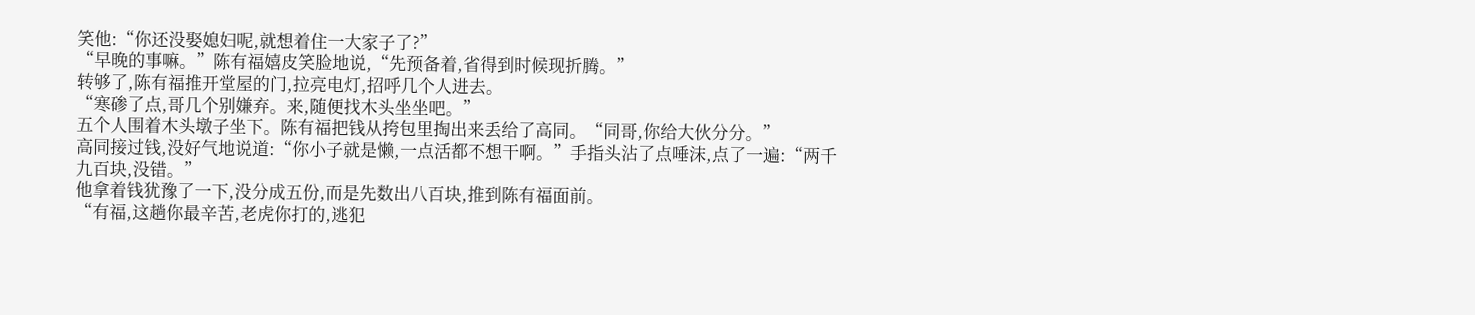笑他:“你还没娶媳妇呢,就想着住一大家子了?”
“早晚的事嘛。”陈有福嬉皮笑脸地说,“先预备着,省得到时候现折腾。”
转够了,陈有福推开堂屋的门,拉亮电灯,招呼几个人进去。
“寒碜了点,哥几个别嫌弃。来,随便找木头坐坐吧。”
五个人围着木头墩子坐下。陈有福把钱从挎包里掏出来丢给了高同。“同哥,你给大伙分分。”
高同接过钱,没好气地说道:“你小子就是懒,一点活都不想干啊。”手指头沾了点唾沫,点了一遍:“两千九百块,没错。”
他拿着钱犹豫了一下,没分成五份,而是先数出八百块,推到陈有福面前。
“有福,这趟你最辛苦,老虎你打的,逃犯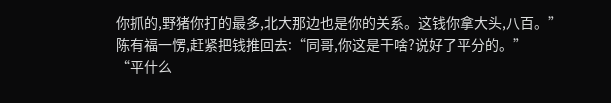你抓的,野猪你打的最多,北大那边也是你的关系。这钱你拿大头,八百。”
陈有福一愣,赶紧把钱推回去:“同哥,你这是干啥?说好了平分的。”
“平什么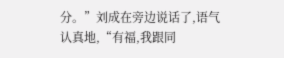分。”刘成在旁边说话了,语气认真地,“有福,我跟同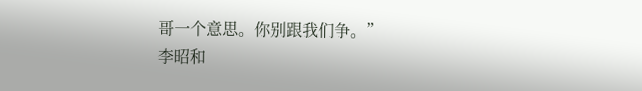哥一个意思。你别跟我们争。”
李昭和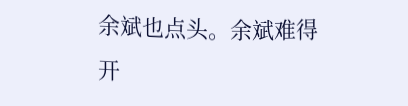余斌也点头。余斌难得开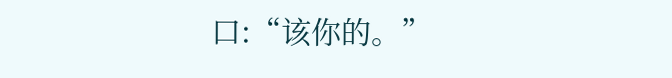口:“该你的。”